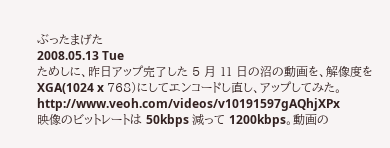ぶったまげた
2008.05.13 Tue
ためしに、昨日アップ完了した 5 月 11 日の沼の動画を、解像度を XGA(1024 x 768)にしてエンコードし直し、アップしてみた。http://www.veoh.com/videos/v10191597gAQhjXPx
映像のビットレートは 50kbps 減って 1200kbps。動画の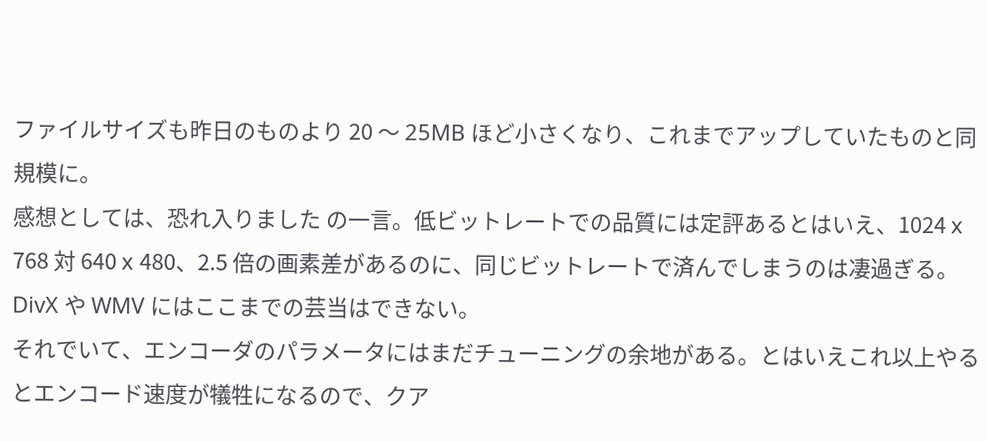ファイルサイズも昨日のものより 20 〜 25MB ほど小さくなり、これまでアップしていたものと同規模に。
感想としては、恐れ入りました の一言。低ビットレートでの品質には定評あるとはいえ、1024 x 768 対 640 x 480、2.5 倍の画素差があるのに、同じビットレートで済んでしまうのは凄過ぎる。DivX や WMV にはここまでの芸当はできない。
それでいて、エンコーダのパラメータにはまだチューニングの余地がある。とはいえこれ以上やるとエンコード速度が犠牲になるので、クア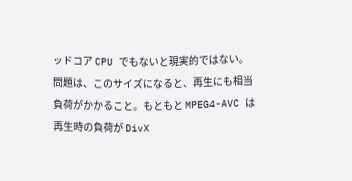ッドコア CPU でもないと現実的ではない。
問題は、このサイズになると、再生にも相当負荷がかかること。もともと MPEG4-AVC は再生時の負荷が DivX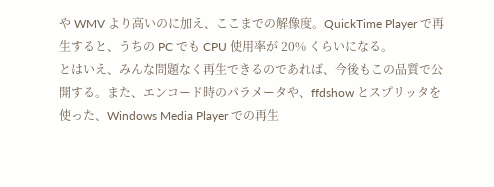や WMV より高いのに加え、ここまでの解像度。QuickTime Player で再生すると、うちの PC でも CPU 使用率が 20% くらいになる。
とはいえ、みんな問題なく再生できるのであれば、今後もこの品質で公開する。また、エンコード時のパラメータや、ffdshow とスプリッタを使った、Windows Media Player での再生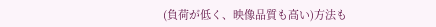(負荷が低く、映像品質も高い)方法も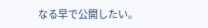なる早で公開したい。